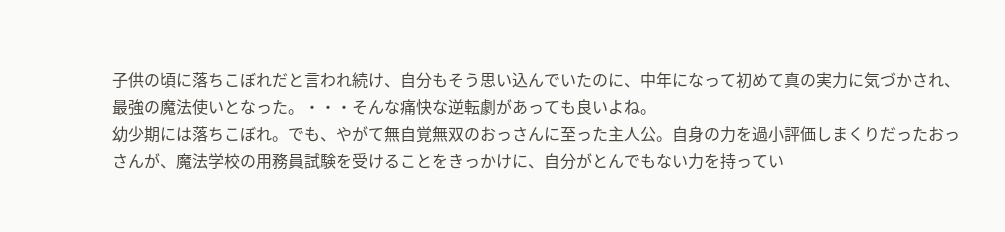子供の頃に落ちこぼれだと言われ続け、自分もそう思い込んでいたのに、中年になって初めて真の実力に気づかされ、最強の魔法使いとなった。・・・そんな痛快な逆転劇があっても良いよね。
幼少期には落ちこぼれ。でも、やがて無自覚無双のおっさんに至った主人公。自身の力を過小評価しまくりだったおっさんが、魔法学校の用務員試験を受けることをきっかけに、自分がとんでもない力を持ってい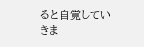ると自覚していきま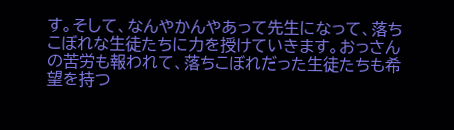す。そして、なんやかんやあって先生になって、落ちこぼれな生徒たちに力を授けていきます。おっさんの苦労も報われて、落ちこぼれだった生徒たちも希望を持つ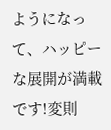ようになって、ハッピーな展開が満載です!変則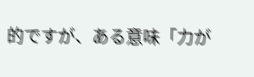的ですが、ある意味「力が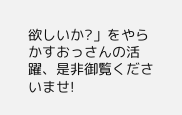欲しいか?」をやらかすおっさんの活躍、是非御覧くださいませ!